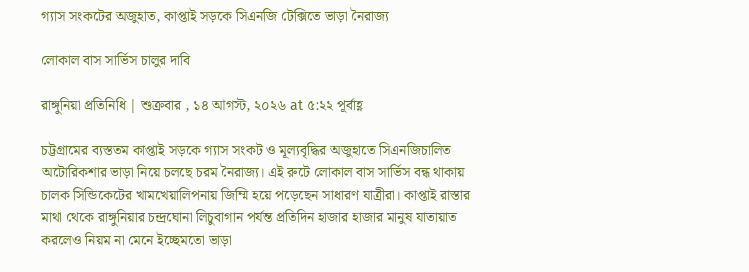গ্যাস সংকটের অজুহাত, কাপ্তাই সড়কে সিএনজি টেক্সিতে ভাড়া নৈরাজ্য

লোকাল বাস সার্ভিস চালুর দাবি

রাঙ্গুনিয়া প্রতিনিধি | শুক্রবার , ১৪ আগস্ট, ২০২৬ at ৫:২২ পূর্বাহ্ণ

চট্টগ্রামের ব্যস্ততম কাপ্তাই সড়কে গ্যাস সংকট ও মূল্যবৃদ্ধির অজুহাতে সিএনজিচালিত অটোরিকশার ভাড়া নিয়ে চলছে চরম নৈরাজ্য। এই রুটে লোকাল বাস সার্ভিস বন্ধ থাকায় চালক সিন্ডিকেটের খামখেয়ালিপনায় জিম্মি হয়ে পড়েছেন সাধারণ যাত্রীরা। কাপ্তাই রাস্তার মাথা থেকে রাঙ্গুনিয়ার চন্দ্রঘোনা লিচুবাগান পর্যন্ত প্রতিদিন হাজার হাজার মানুষ যাতায়াত করলেও নিয়ম না মেনে ইচ্ছেমতো ভাড়া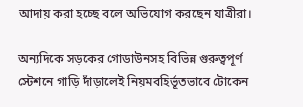আদায় করা হচ্ছে বলে অভিযোগ করছেন যাত্রীরা।

অন্যদিকে সড়কের গোডাউনসহ বিভিন্ন গুরুত্বপূর্ণ স্টেশনে গাড়ি দাঁড়ালেই নিয়মবহির্ভূতভাবে টোকেন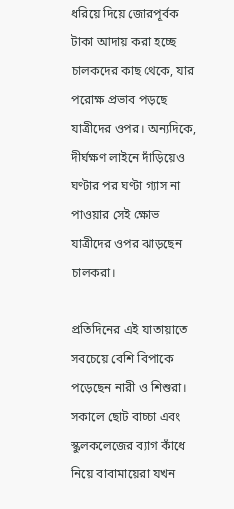ধরিয়ে দিয়ে জোরপূর্বক টাকা আদায় করা হচ্ছে চালকদের কাছ থেকে, যার পরোক্ষ প্রভাব পড়ছে যাত্রীদের ওপর। অন্যদিকে, দীর্ঘক্ষণ লাইনে দাঁড়িয়েও ঘণ্টার পর ঘণ্টা গ্যাস না পাওয়ার সেই ক্ষোভ যাত্রীদের ওপর ঝাড়ছেন চালকরা।

প্রতিদিনের এই যাতায়াতে সবচেয়ে বেশি বিপাকে পড়েছেন নারী ও শিশুরা। সকালে ছোট বাচ্চা এবং স্কুলকলেজের ব্যাগ কাঁধে নিয়ে বাবামায়েরা যখন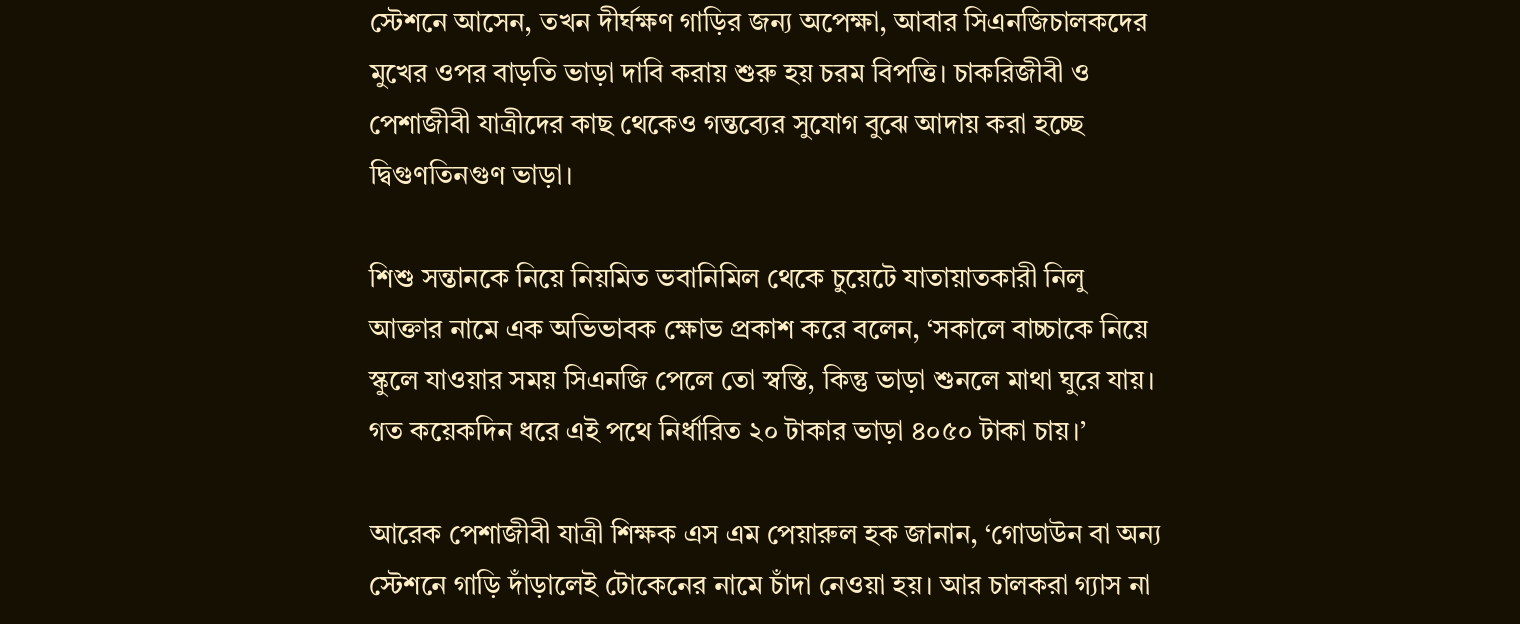স্টেশনে আসেন, তখন দীর্ঘক্ষণ গাড়ির জন্য অপেক্ষা, আবার সিএনজিচালকদের মুখের ওপর বাড়তি ভাড়া দাবি করায় শুরু হয় চরম বিপত্তি। চাকরিজীবী ও পেশাজীবী যাত্রীদের কাছ থেকেও গন্তব্যের সুযোগ বুঝে আদায় করা হচ্ছে দ্বিগুণতিনগুণ ভাড়া।

শিশু সন্তানকে নিয়ে নিয়মিত ভবানিমিল থেকে চুয়েটে যাতায়াতকারী নিলু আক্তার নামে এক অভিভাবক ক্ষোভ প্রকাশ করে বলেন, ‘সকালে বাচ্চাকে নিয়ে স্কুলে যাওয়ার সময় সিএনজি পেলে তো স্বস্তি, কিন্তু ভাড়া শুনলে মাথা ঘুরে যায়। গত কয়েকদিন ধরে এই পথে নির্ধারিত ২০ টাকার ভাড়া ৪০৫০ টাকা চায়।’

আরেক পেশাজীবী যাত্রী শিক্ষক এস এম পেয়ারুল হক জানান, ‘গোডাউন বা অন্য স্টেশনে গাড়ি দাঁড়ালেই টোকেনের নামে চাঁদা নেওয়া হয়। আর চালকরা গ্যাস না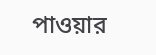পাওয়ার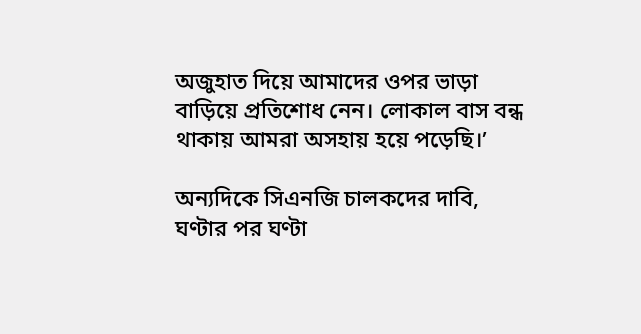অজুহাত দিয়ে আমাদের ওপর ভাড়া বাড়িয়ে প্রতিশোধ নেন। লোকাল বাস বন্ধ থাকায় আমরা অসহায় হয়ে পড়েছি।’

অন্যদিকে সিএনজি চালকদের দাবি, ঘণ্টার পর ঘণ্টা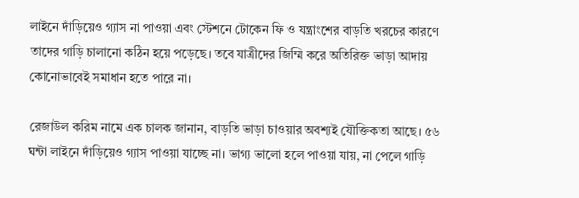লাইনে দাঁড়িয়েও গ্যাস না পাওয়া এবং স্টেশনে টোকেন ফি ও যন্ত্রাংশের বাড়তি খরচের কারণে তাদের গাড়ি চালানো কঠিন হয়ে পড়েছে। তবে যাত্রীদের জিম্মি করে অতিরিক্ত ভাড়া আদায় কোনোভাবেই সমাধান হতে পারে না।

রেজাউল করিম নামে এক চালক জানান, বাড়তি ভাড়া চাওয়ার অবশ্যই যৌক্তিকতা আছে। ৫৬ ঘন্টা লাইনে দাঁড়িয়েও গ্যাস পাওয়া যাচ্ছে না। ভাগ্য ভালো হলে পাওয়া যায়, না পেলে গাড়ি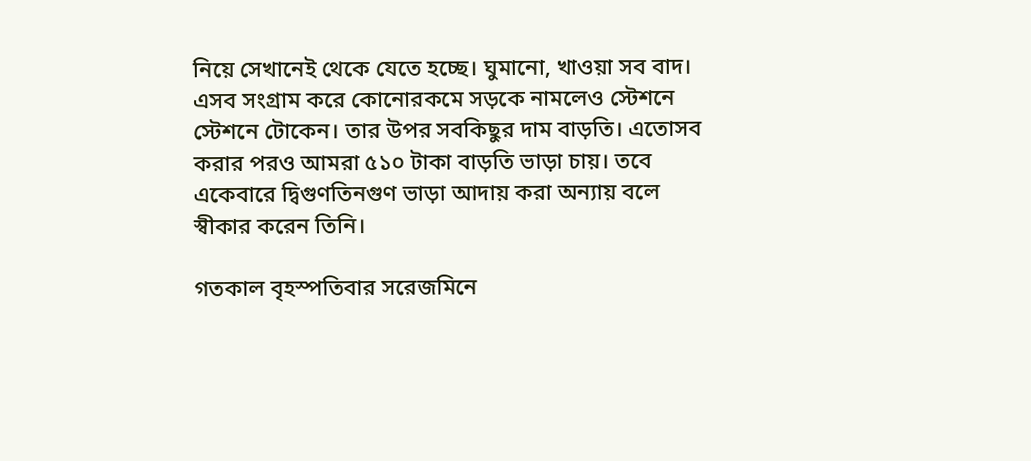নিয়ে সেখানেই থেকে যেতে হচ্ছে। ঘুমানো, খাওয়া সব বাদ। এসব সংগ্রাম করে কোনোরকমে সড়কে নামলেও স্টেশনে স্টেশনে টোকেন। তার উপর সবকিছুর দাম বাড়তি। এতোসব করার পরও আমরা ৫১০ টাকা বাড়তি ভাড়া চায়। তবে একেবারে দ্বিগুণতিনগুণ ভাড়া আদায় করা অন্যায় বলে স্বীকার করেন তিনি।

গতকাল বৃহস্পতিবার সরেজমিনে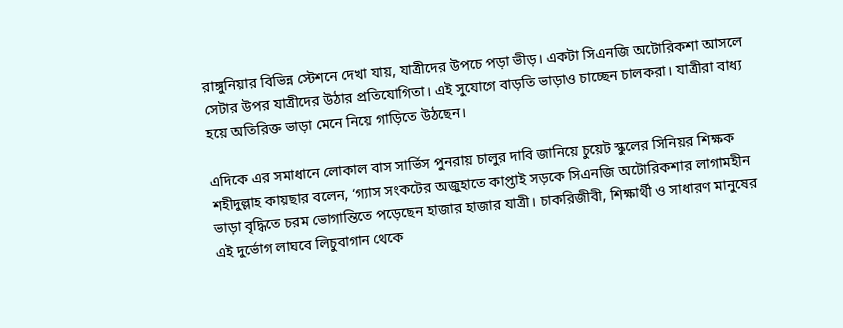রাঙ্গুনিয়ার বিভিন্ন স্টেশনে দেখা যায়, যাত্রীদের উপচে পড়া ভীড়। একটা সিএনজি অটোরিকশা আসলে সেটার উপর যাত্রীদের উঠার প্রতিযোগিতা। এই সুযোগে বাড়তি ভাড়াও চাচ্ছেন চালকরা। যাত্রীরা বাধ্য হয়ে অতিরিক্ত ভাড়া মেনে নিয়ে গাড়িতে উঠছেন।

এদিকে এর সমাধানে লোকাল বাস সার্ভিস পুনরায় চালুর দাবি জানিয়ে চুয়েট স্কুলের সিনিয়র শিক্ষক শহীদুল্লাহ কায়ছার বলেন, ‘গ্যাস সংকটের অজুহাতে কাপ্তাই সড়কে সিএনজি অটোরিকশার লাগামহীন ভাড়া বৃদ্ধিতে চরম ভোগান্তিতে পড়েছেন হাজার হাজার যাত্রী। চাকরিজীবী, শিক্ষার্থী ও সাধারণ মানুষের এই দুর্ভোগ লাঘবে লিচুবাগান থেকে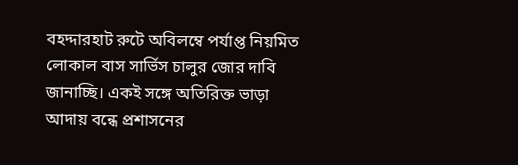বহদ্দারহাট রুটে অবিলম্বে পর্যাপ্ত নিয়মিত লোকাল বাস সার্ভিস চালুর জোর দাবি জানাচ্ছি। একই সঙ্গে অতিরিক্ত ভাড়া আদায় বন্ধে প্রশাসনের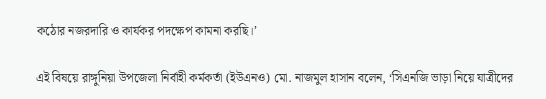কঠোর নজরদারি ও কার্যকর পদক্ষেপ কামনা করছি।’

এই বিষয়ে রাঙ্গুনিয়া উপজেলা নির্বাহী কর্মকর্তা (ইউএনও) মো. নাজমুল হাসান বলেন, ‘সিএনজি ভাড়া নিয়ে যাত্রীদের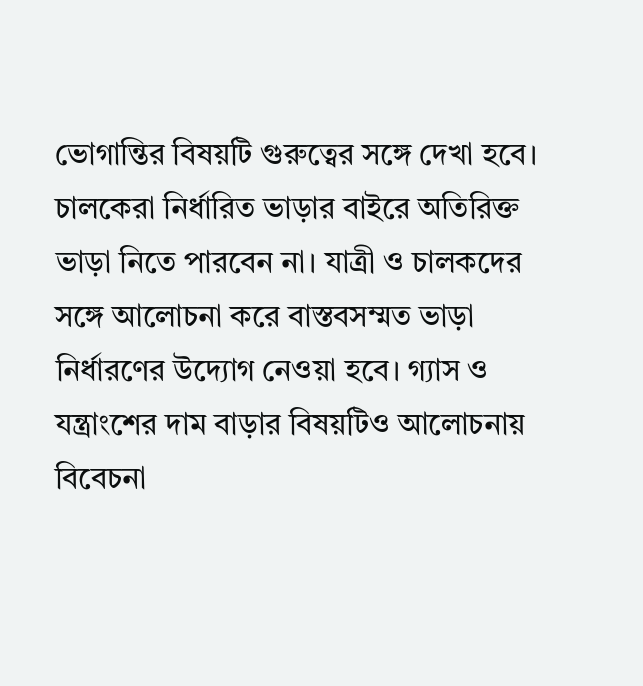ভোগান্তির বিষয়টি গুরুত্বের সঙ্গে দেখা হবে। চালকেরা নির্ধারিত ভাড়ার বাইরে অতিরিক্ত ভাড়া নিতে পারবেন না। যাত্রী ও চালকদের সঙ্গে আলোচনা করে বাস্তবসম্মত ভাড়া নির্ধারণের উদ্যোগ নেওয়া হবে। গ্যাস ও যন্ত্রাংশের দাম বাড়ার বিষয়টিও আলোচনায় বিবেচনা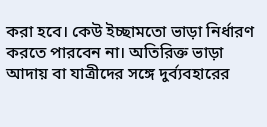করা হবে। কেউ ইচ্ছামতো ভাড়া নির্ধারণ করতে পারবেন না। অতিরিক্ত ভাড়া আদায় বা যাত্রীদের সঙ্গে দুর্ব্যবহারের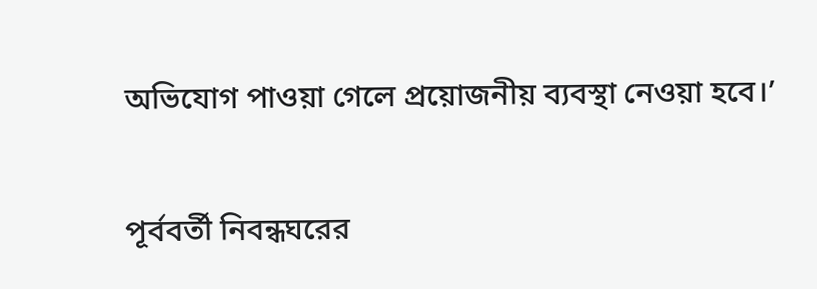অভিযোগ পাওয়া গেলে প্রয়োজনীয় ব্যবস্থা নেওয়া হবে।’

পূর্ববর্তী নিবন্ধঘরের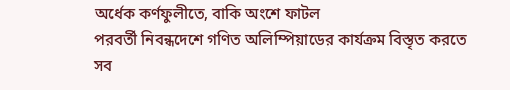অর্ধেক কর্ণফুলীতে, বাকি অংশে ফাটল
পরবর্তী নিবন্ধদেশে গণিত অলিম্পিয়াডের কার্যক্রম বিস্তৃত করতে সব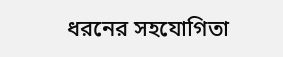ধরনের সহযোগিতা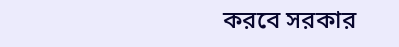করবে সরকার